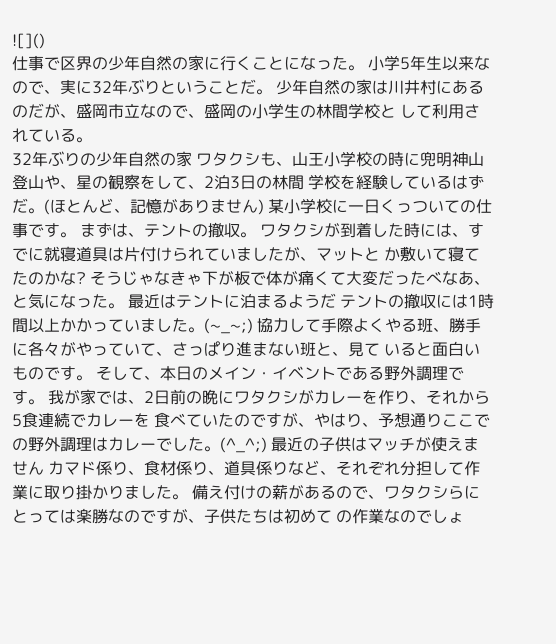![]()
仕事で区界の少年自然の家に行くことになった。 小学5年生以来なので、実に32年ぶりということだ。 少年自然の家は川井村にあるのだが、盛岡市立なので、盛岡の小学生の林間学校と して利用されている。
32年ぶりの少年自然の家 ワタクシも、山王小学校の時に兜明神山登山や、星の観察をして、2泊3日の林間 学校を経験しているはずだ。(ほとんど、記憶がありません) 某小学校に一日くっついての仕事です。 まずは、テントの撤収。 ワタクシが到着した時には、すでに就寝道具は片付けられていましたが、マットと か敷いて寝てたのかな? そうじゃなきゃ下が板で体が痛くて大変だったべなあ、と気になった。 最近はテントに泊まるようだ テントの撤収には1時間以上かかっていました。(~_~;) 協力して手際よくやる班、勝手に各々がやっていて、さっぱり進まない班と、見て いると面白いものです。 そして、本日のメイン・イベントである野外調理です。 我が家では、2日前の晩にワタクシがカレーを作り、それから5食連続でカレーを 食べていたのですが、やはり、予想通りここでの野外調理はカレーでした。(^_^;) 最近の子供はマッチが使えません カマド係り、食材係り、道具係りなど、それぞれ分担して作業に取り掛かりました。 備え付けの薪があるので、ワタクシらにとっては楽勝なのですが、子供たちは初めて の作業なのでしょ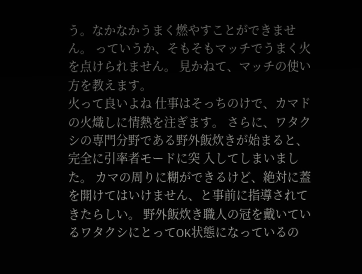う。なかなかうまく燃やすことができません。 っていうか、そもそもマッチでうまく火を点けられません。 見かねて、マッチの使い方を教えます。
火って良いよね 仕事はそっちのけで、カマドの火熾しに情熱を注ぎます。 さらに、ワタクシの専門分野である野外飯炊きが始まると、完全に引率者モードに突 入してしまいました。 カマの周りに糊ができるけど、絶対に蓋を開けてはいけません、と事前に指導されて きたらしい。 野外飯炊き職人の冠を戴いているワタクシにとってOK状態になっているの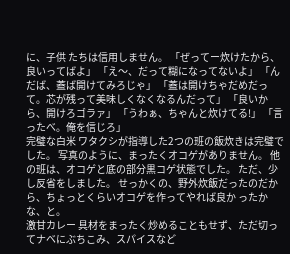に、子供 たちは信用しません。 「ぜってー炊けたから、良いってばよ」 「え〜、だって糊になってないよ」 「んだば、蓋ば開けてみろじゃ」 「蓋は開けちゃだめだって。芯が残って美味しくなくなるんだって」 「良いから、開けろゴラァ」 「うわぁ、ちゃんと炊けてる!」 「言ったべ。俺を信じろ」
完璧な白米 ワタクシが指導した2つの班の飯炊きは完璧でした。 写真のように、まったくオコゲがありません。 他の班は、オコゲと底の部分黒コゲ状態でした。 ただ、少し反省をしました。 せっかくの、野外炊飯だったのだから、ちょっとくらいオコゲを作ってやれば良か ったかな、と。
激甘カレー 具材をまったく炒めることもせず、ただ切ってナベにぶちこみ、スパイスなど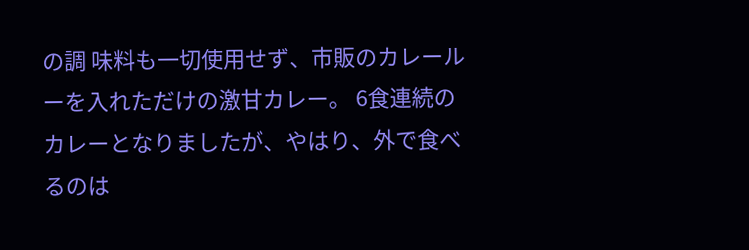の調 味料も一切使用せず、市販のカレールーを入れただけの激甘カレー。 6食連続のカレーとなりましたが、やはり、外で食べるのは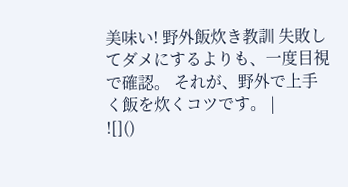美味い! 野外飯炊き教訓 失敗してダメにするよりも、一度目視で確認。 それが、野外で上手く飯を炊くコツです。 |
![]()